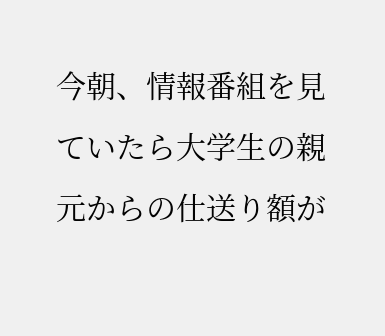今朝、情報番組を見ていたら大学生の親元からの仕送り額が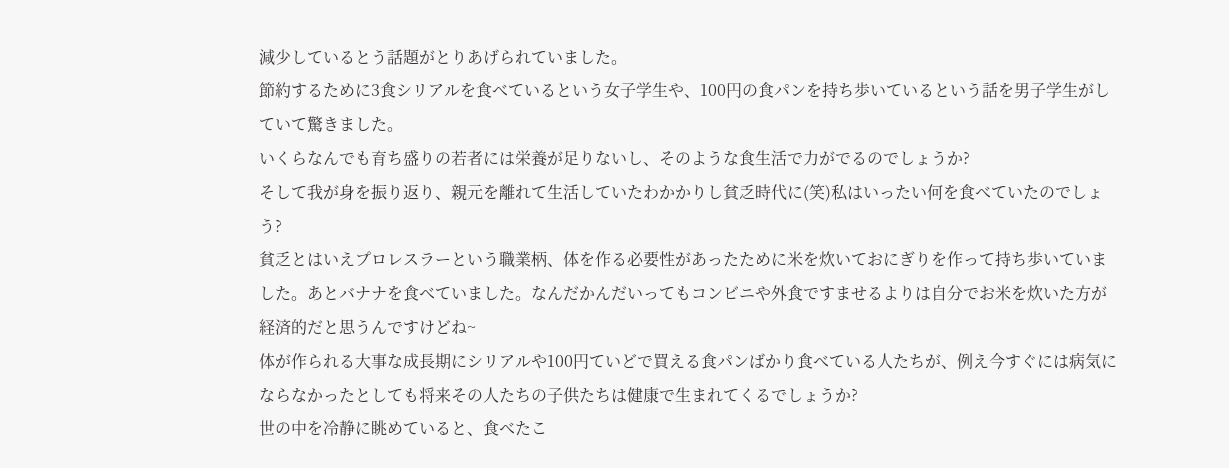減少しているとう話題がとりあげられていました。
節約するために3食シリアルを食べているという女子学生や、100円の食パンを持ち歩いているという話を男子学生がしていて驚きました。
いくらなんでも育ち盛りの若者には栄養が足りないし、そのような食生活で力がでるのでしょうか?
そして我が身を振り返り、親元を離れて生活していたわかかりし貧乏時代に(笑)私はいったい何を食べていたのでしょう?
貧乏とはいえプロレスラーという職業柄、体を作る必要性があったために米を炊いておにぎりを作って持ち歩いていました。あとバナナを食べていました。なんだかんだいってもコンビニや外食ですませるよりは自分でお米を炊いた方が経済的だと思うんですけどね~
体が作られる大事な成長期にシリアルや100円ていどで買える食パンばかり食べている人たちが、例え今すぐには病気にならなかったとしても将来その人たちの子供たちは健康で生まれてくるでしょうか?
世の中を冷静に眺めていると、食べたこ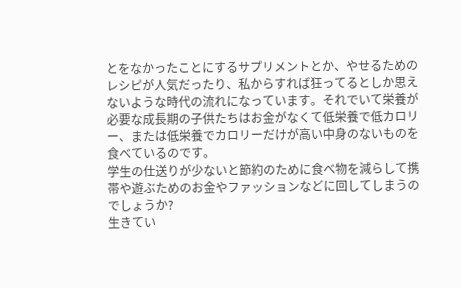とをなかったことにするサプリメントとか、やせるためのレシピが人気だったり、私からすれば狂ってるとしか思えないような時代の流れになっています。それでいて栄養が必要な成長期の子供たちはお金がなくて低栄養で低カロリー、または低栄養でカロリーだけが高い中身のないものを食べているのです。
学生の仕送りが少ないと節約のために食べ物を減らして携帯や遊ぶためのお金やファッションなどに回してしまうのでしょうか?
生きてい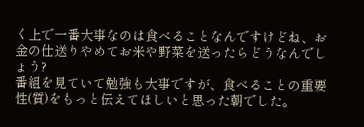く上で一番大事なのは食べることなんですけどね、お金の仕送りやめてお米や野菜を送ったらどうなんでしょう?
番組を見ていて勉強も大事ですが、食べることの重要性(質)をもっと伝えてほしいと思った朝でした。